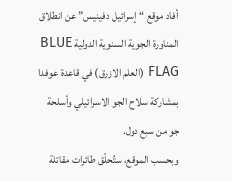أفاد موقع “إسرائيل دفينيس” عن انطلاق المناورة الجوية السنوية الدولية BLUE FLAG (العلم الازرق) في قاعدة عوفدا بمشاركة سلاح الجو الاسرائيلي وأسلحة جو من سبع دول.
وبحسب الموقع، ستُحلّق طائرات مقاتلة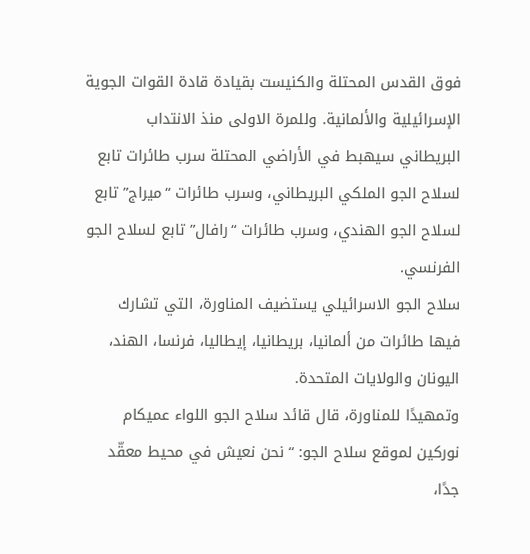فوق القدس المحتلة والكنيست بقيادة قادة القوات الجوية الإسرائيلية والألمانية. وللمرة الاولى منذ الانتداب البريطاني سيهبط في الأراضي المحتلة سرب طائرات تابع لسلاح الجو الملكي البريطاني، وسرب طائرات “ميراج” تابع لسلاح الجو الهندي، وسرب طائرات “رافال” تابع لسلاح الجو الفرنسي.
سلاح الجو الاسرائيلي يستضيف المناورة، التي تشارك فيها طائرات من ألمانيا، بريطانيا، إيطاليا، فرنسا، الهند، اليونان والولايات المتحدة.
وتمهيدًا للمناورة، قال قائد سلاح الجو اللواء عميكام نوركين لموقع سلاح الجو: “نحن نعيش في محيط معقّد جدًا،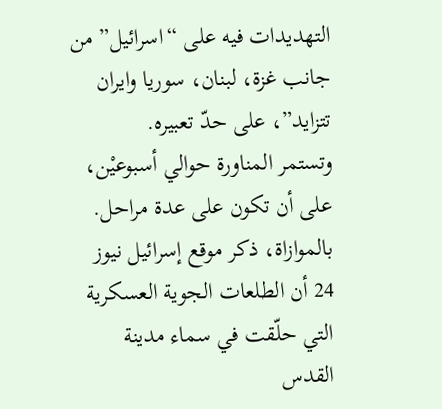التهديدات فيه على “اسرائيل” من جانب غزة، لبنان، سوريا وايران تتزايد”، على حدّ تعبيره.
وتستمر المناورة حوالي أسبوعيْن، على أن تكون على عدة مراحل.
بالموازاة، ذكر موقع إسرائيل نيوز 24 أن الطلعات الجوية العسكرية التي حلّقت في سماء مدينة القدس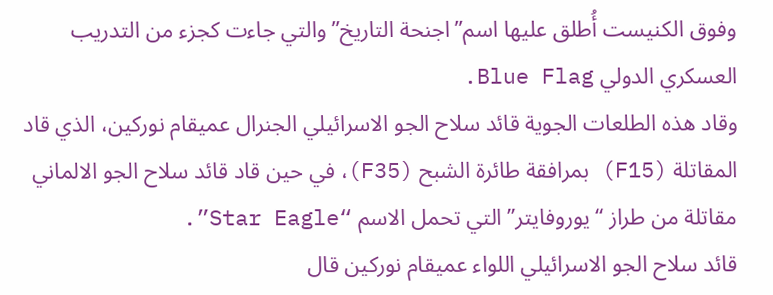وفوق الكنيست أُطلق عليها اسم”اجنحة التاريخ” والتي جاءت كجزء من التدريب العسكري الدولي Blue Flag.
وقاد هذه الطلعات الجوية قائد سلاح الجو الاسرائيلي الجنرال عميقام نوركين، الذي قاد المقاتلة (F15) بمرافقة طائرة الشبح (F35)، في حين قاد قائد سلاح الجو الالماني مقاتلة من طراز “يوروفايتر” التي تحمل الاسم “Star Eagle”.
قائد سلاح الجو الاسرائيلي اللواء عميقام نوركين قال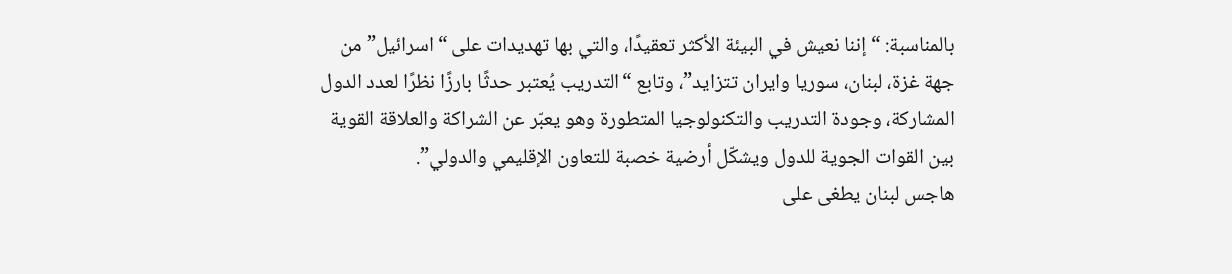بالمناسبة: “إننا نعيش في البيئة الأكثر تعقيدًا، والتي بها تهديدات على “اسرائيل” من جهة غزة، لبنان، سوريا وايران تتزايد”، وتابع “التدريب يُعتبر حدثًا بارزًا نظرًا لعدد الدول المشاركة، وجودة التدريب والتكنولوجيا المتطورة وهو يعبّر عن الشراكة والعلاقة القوية بين القوات الجوية للدول ويشكّل أرضية خصبة للتعاون الإقليمي والدولي”.
هاجس لبنان يطغى على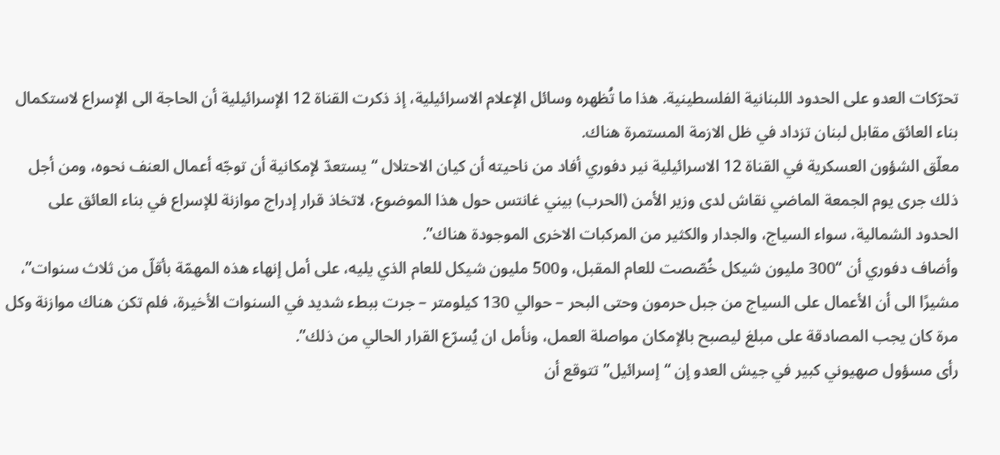تحرّكات العدو على الحدود اللبنانية الفلسطينية. هذا ما تُظهره وسائل الإعلام الاسرائيلية، إذ ذكرت القناة 12 الإسرائيلية أن الحاجة الى الإسراع لاستكمال بناء العائق مقابل لبنان تزداد في ظل الازمة المستمرة هناك.
معلّق الشؤون العسكرية في القناة 12 الاسرائيلية نير دفوري أفاد من ناحيته أن كيان الاحتلال “يستعدّ لإمكانية أن توجّه أعمال العنف نحوه، ومن أجل ذلك جرى يوم الجمعة الماضي نقاش لدى وزير الأمن (الحرب) بيني غانتس حول هذا الموضوع، لاتخاذ قرار إدراج موازنة للإسراع في بناء العائق على الحدود الشمالية، سواء السياج، والجدار والكثير من المركبات الاخرى الموجودة هناك”.
وأضاف دفوري أن “300 مليون شيكل خُصّصت للعام المقبل، و500 مليون شيكل للعام الذي يليه، على أمل إنهاء هذه المهمّة بأقلّ من ثلاث سنوات”، مشيرًا الى أن الأعمال على السياج من جبل حرمون وحتى البحر – حوالي 130 كيلومتر – جرت ببطء شديد في السنوات الأخيرة، فلم تكن هناك موازنة وكل مرة كان يجب المصادقة على مبلغ ليصبح بالإمكان مواصلة العمل، ونأمل ان يُسرّع القرار الحالي من ذلك”.
رأى مسؤول صهيوني كبير في جيش العدو إن “إسرائيل” تتوقع أن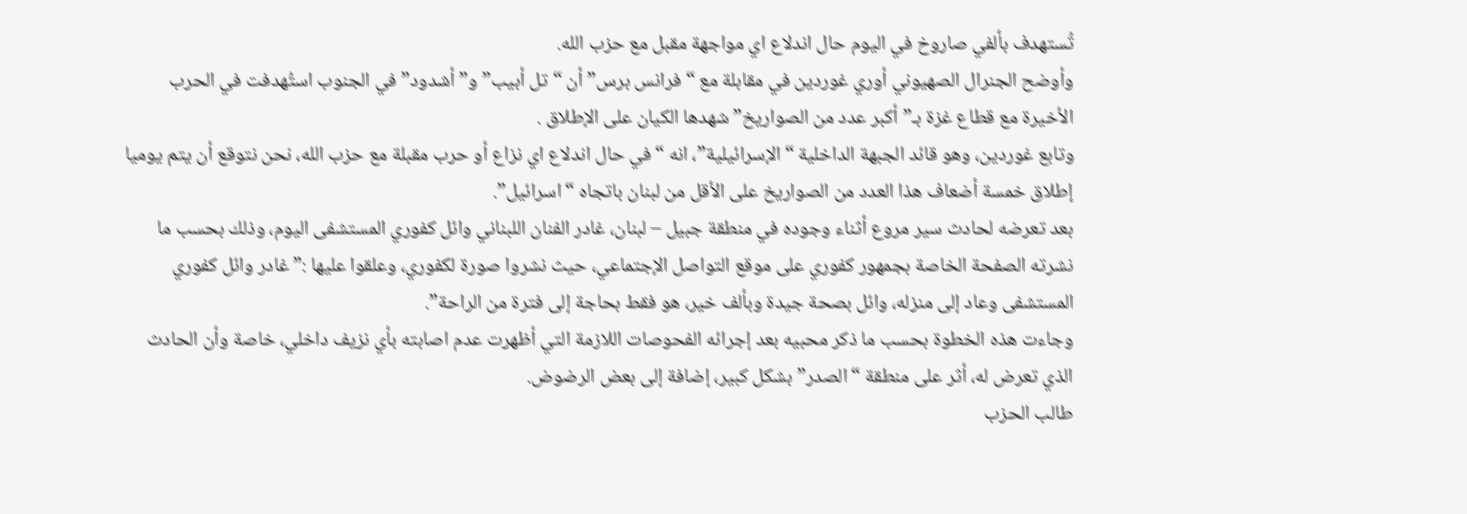تُستهدف بألفي صاروخ في اليوم حال اندلاع اي مواجهة مقبل مع حزب الله.
وأوضح الجنرال الصهيوني أوري غوردين في مقابلة مع “فرانس برس” أن “تل أبيب” و”أشدود” في الجنوب استُهدفت في الحرب الأخيرة مع قطاع غزة بـ”أكبر عدد من الصواريخ” شهدها الكيان على الإطلاق .
وتابع غوردين، وهو قائد الجبهة الداخلية “الإسرائيلية”، انه “في حال اندلاع اي نزاع أو حرب مقبلة مع حزب الله، نحن نتوقع أن يتم يوميا إطلاق خمسة أضعاف هذا العدد من الصواريخ على الأقل من لبنان باتجاه “اسرائيل”.
بعد تعرضه لحادث سير مروع أثناء وجوده في منطقة جبيل – لبنان، غادر الفنان اللبناني وائل كفوري المستشفى اليوم، وذلك بحسب ما نشرته الصفحة الخاصة بجمهور كفوري على موقع التواصل الإجتماعي، حيث نشروا صورة لكفوري، وعلقوا عليها :” غادر وائل كفوري المستشفى وعاد إلى منزله، وائل بصحة جيدة وبألف خير، هو فقط بحاجة إلى فترة من الراحة”.
وجاءت هذه الخطوة بحسب ما ذكر محبيه بعد إجرائه الفحوصات اللازمة التي أظهرت عدم اصابته بأي نزيف داخلي، خاصة وأن الحادث الذي تعرض له، أثر على منطقة “الصدر” بشكل كبير، إضافة إلى بعض الرضوض.
طالب الحزب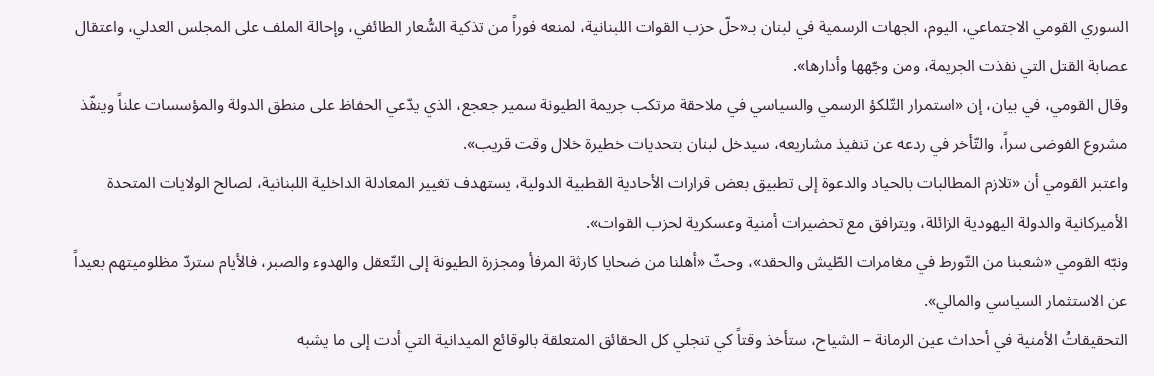السوري القومي الاجتماعي، اليوم، الجهات الرسمية في لبنان بـ«حلّ حزب القوات اللبنانية، لمنعه فوراً من تذكية السُّعار الطائفي، وإحالة الملف على المجلس العدلي، واعتقال عصابة القتل التي نفذت الجريمة، ومن وجّهها وأدارها».
وقال القومي، في بيان، إن «استمرار التّلكؤ الرسمي والسياسي في ملاحقة مرتكب جريمة الطيونة سمير جعجع، الذي يدّعي الحفاظ على منطق الدولة والمؤسسات علناً وينفّذ مشروع الفوضى سراً، والتّأخر في ردعه عن تنفيذ مشاريعه، سيدخل لبنان بتحديات خطيرة خلال وقت قريب».
واعتبر القومي أن «تلازم المطالبات بالحياد والدعوة إلى تطبيق بعض قرارات الأحادية القطبية الدولية، يستهدف تغيير المعادلة الداخلية اللبنانية، لصالح الولايات المتحدة الأميركانية والدولة اليهودية الزائلة، ويترافق مع تحضيرات أمنية وعسكرية لحزب القوات».
ونبّه القومي «شعبنا من التّورط في مغامرات الطّيش والحقد»، وحثّ «أهلنا من ضحايا كارثة المرفأ ومجزرة الطيونة إلى التّعقل والهدوء والصبر، فالأيام ستردّ مظلوميتهم بعيداً عن الاستثمار السياسي والمالي».
التحقيقاتُ الأمنية في أحداث عين الرمانة – الشياح، ستأخذ وقتاً كي تنجلي كل الحقائق المتعلقة بالوقائع الميدانية التي أدت إلى ما يشبه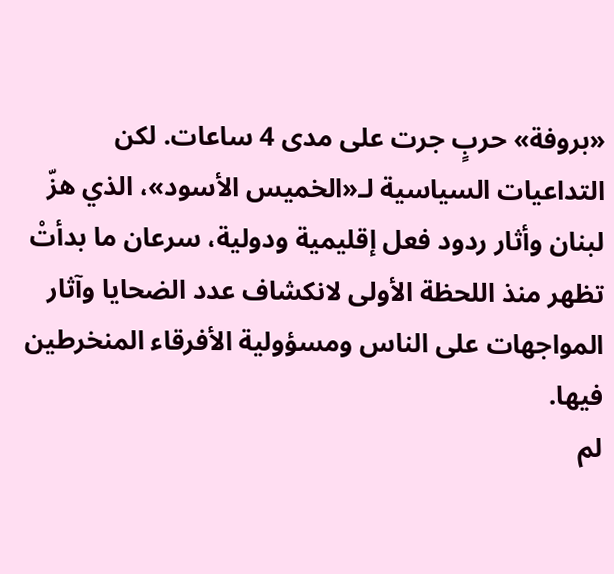«بروفة» حربٍ جرت على مدى 4 ساعات. لكن التداعيات السياسية لـ«الخميس الأسود»، الذي هزّ لبنان وأثار ردود فعل إقليمية ودولية، سرعان ما بدأتْ تظهر منذ اللحظة الأولى لانكشاف عدد الضحايا وآثار المواجهات على الناس ومسؤولية الأفرقاء المنخرطين فيها.
لم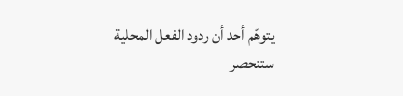يتوهّم أحد أن ردود الفعل المحلية ستنحصر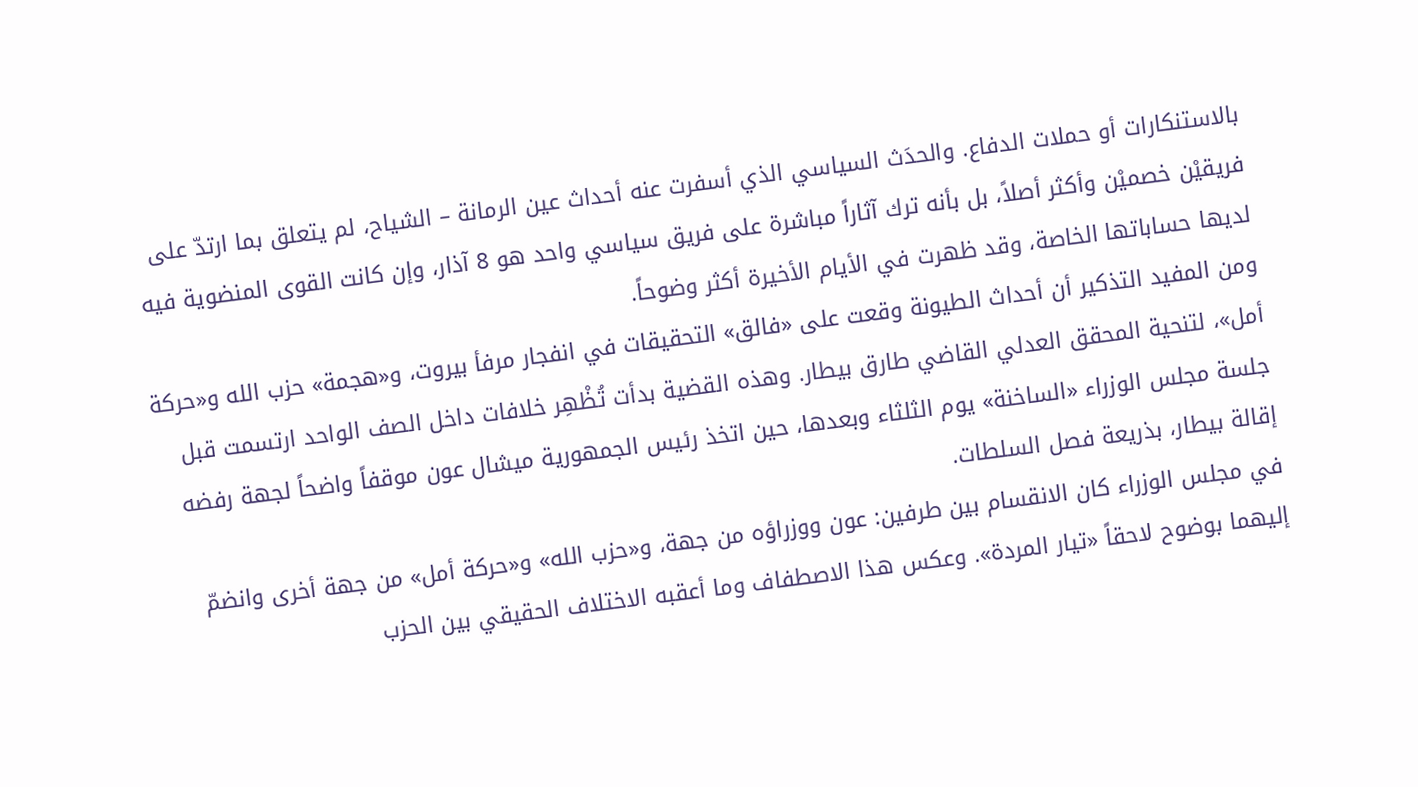بالاستنكارات أو حملات الدفاع. والحدَث السياسي الذي أسفرت عنه أحداث عين الرمانة – الشياح، لم يتعلق بما ارتدّ على فريقيْن خصميْن وأكثر أصلاً، بل بأنه ترك آثاراً مباشرة على فريق سياسي واحد هو 8 آذار، وإن كانت القوى المنضوية فيه لديها حساباتها الخاصة، وقد ظهرت في الأيام الأخيرة أكثر وضوحاً.
ومن المفيد التذكير أن أحداث الطيونة وقعت على «فالق» التحقيقات في انفجار مرفأ بيروت، و«هجمة» حزب الله و«حركة أمل»، لتنحية المحقق العدلي القاضي طارق بيطار. وهذه القضية بدأت تُظْهِر خلافات داخل الصف الواحد ارتسمت قبل جلسة مجلس الوزراء «الساخنة» يوم الثلثاء وبعدها، حين اتخذ رئيس الجمهورية ميشال عون موقفاً واضحاً لجهة رفضه إقالة بيطار، بذريعة فصل السلطات.
في مجلس الوزراء كان الانقسام بين طرفين: عون ووزراؤه من جهة، و«حزب الله» و«حركة أمل» من جهة أخرى وانضمّ إليهما بوضوح لاحقاً «تيار المردة». وعكس هذا الاصطفاف وما أعقبه الاختلاف الحقيقي بين الحزب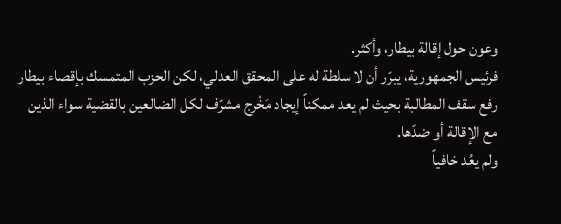وعون حول إقالة بيطار، وأكثر.
فرئيس الجمهورية، يبرّر أن لا سلطة له على المحقق العدلي، لكن الحزب المتمسك بإقصاء بيطار رفع سقف المطالبة بحيث لم يعد ممكناً إيجاد مَخْرج مشرّف لكل الضالعين بالقضية سواء الذين مع الإقالة أو ضدّها.
ولم يعُد خافياً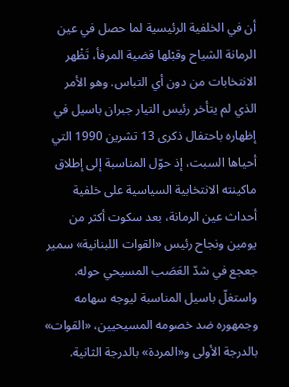أن في الخلفية الرئيسية لما حصل في عين الرمانة الشياح وقبْلها قضية المرفأ، تَظْهر الانتخابات من دون أي التباس. وهو الأمر الذي لم يتأخر رئيس التيار جبران باسيل في إظهاره باحتفال ذكرى 13 تشرين 1990 التي أحياها السبت، إذ حوّل المناسبة إلى إطلاق ماكينته الانتخابية السياسية على خلفية أحداث عين الرمانة، بعد سكوت أكثر من يومين ونجاح رئيس «القوات اللبنانية» سمير جعجع في شدّ العَصَب المسيحي حوله. واستغلّ باسيل المناسبة ليوجه سهامه وجمهوره ضد خصومه المسيحيين، «القوات» بالدرجة الأولى و«المردة» بالدرجة الثانية.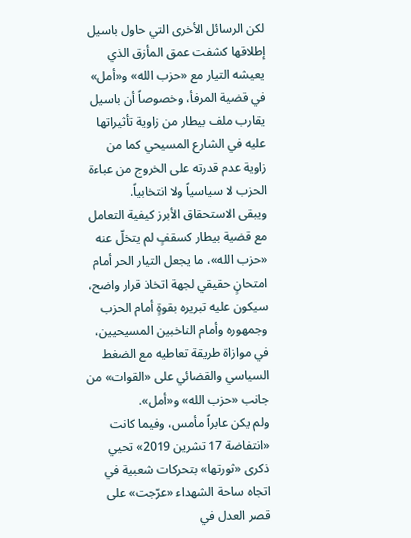لكن الرسائل الأخرى التي حاول باسيل إطلاقها كشفت عمق المأزق الذي يعيشه التيار مع «حزب الله» و«أمل» في قضية المرفأ، وخصوصاً أن باسيل يقارب ملف بيطار من زاوية تأثيراتها عليه في الشارع المسيحي كما من زاوية عدم قدرته على الخروج من عباءة الحزب لا سياسياً ولا انتخابياً.
ويبقى الاستحقاق الأبرز كيفية التعامل مع قضية بيطار كسقفٍ لم يتخلّ عنه «حزب الله»، ما يجعل التيار الحر أمام امتحانٍ حقيقي لجهة اتخاذ قرار واضح، سيكون عليه تبريره بقوةٍ أمام الحزب وجمهوره وأمام الناخبين المسيحيين، في موازاة طريقة تعاطيه مع الضغط السياسي والقضائي على «القوات» من جانب «حزب الله» و«أمل».
ولم يكن عابراً مأمس، وفيما كانت «انتفاضة 17 تشرين 2019» تحيي ذكرى «ثورتها» بتحركات شعبية في اتجاه ساحة الشهداء «عرّجت» على قصر العدل في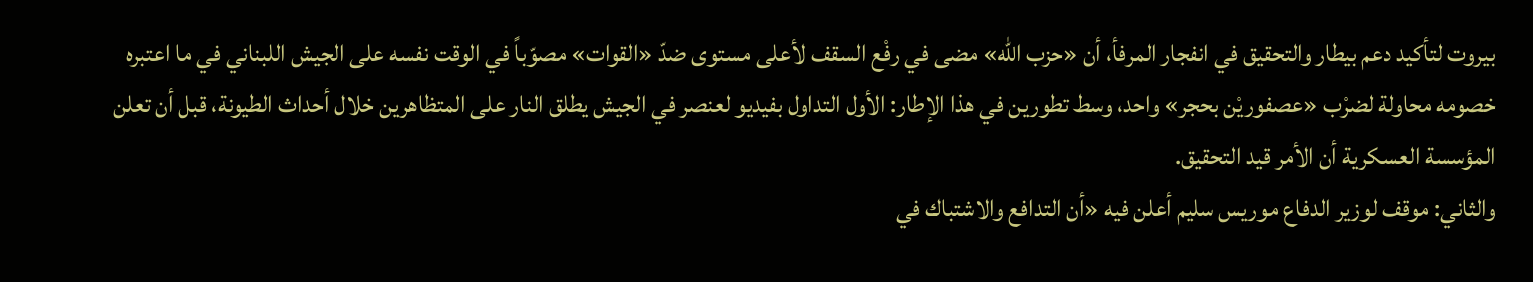بيروت لتأكيد دعم بيطار والتحقيق في انفجار المرفأ، أن «حزب الله» مضى في رفْع السقف لأعلى مستوى ضدّ «القوات» مصوّباً في الوقت نفسه على الجيش اللبناني في ما اعتبره خصومه محاولة لضرْب «عصفوريْن بحجر» واحد، وسط تطورين في هذا الإطار: الأول التداول بفيديو لعنصر في الجيش يطلق النار على المتظاهرين خلال أحداث الطيونة، قبل أن تعلن المؤسسة العسكرية أن الأمر قيد التحقيق.
والثاني: موقف لوزير الدفاع موريس سليم أعلن فيه «أن التدافع والاشتباك في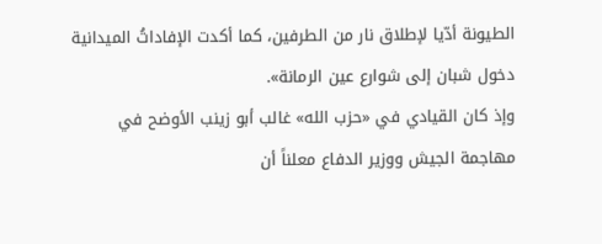الطيونة أدّيا لإطلاق نار من الطرفين، كما أكدت الإفاداتُ الميدانية دخول شبان إلى شوارع عين الرمانة».
وإذ كان القيادي في «حزب الله» غالب أبو زينب الأوضح في مهاجمة الجيش ووزير الدفاع معلناً أن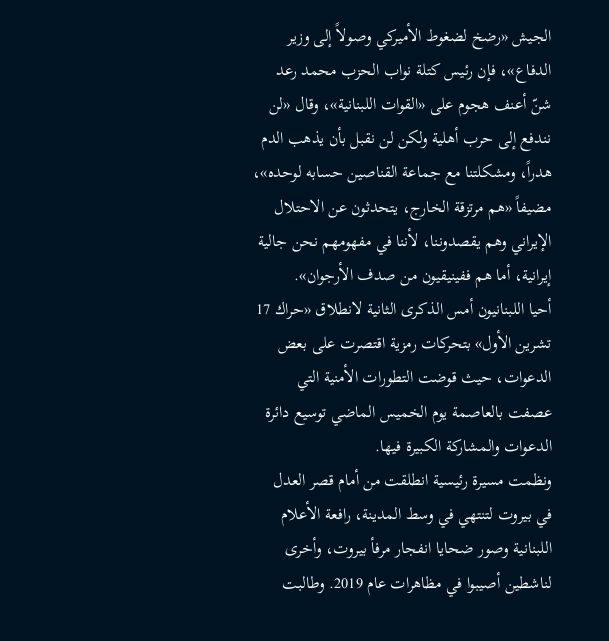الجيش «رضخ لضغوط الأميركي وصولاً إلى وزير الدفاع»، فإن رئيس كتلة نواب الحزب محمد رعد شنّ أعنف هجوم على «القوات اللبنانية»، وقال «لن نندفع إلى حرب أهلية ولكن لن نقبل بأن يذهب الدم هدراً، ومشكلتنا مع جماعة القناصين حسابه لوحده»، مضيفاً «هم مرتزقة الخارج، يتحدثون عن الاحتلال الإيراني وهم يقصدوننا، لأننا في مفهومهم نحن جالية إيرانية، أما هم ففينيقيون من صدف الأرجوان».
أحيا اللبنانيون أمس الذكرى الثانية لانطلاق «حراك 17 تشرين الأول» بتحركات رمزية اقتصرت على بعض الدعوات، حيث قوضت التطورات الأمنية التي عصفت بالعاصمة يوم الخميس الماضي توسيع دائرة الدعوات والمشاركة الكبيرة فيها.
ونظمت مسيرة رئيسية انطلقت من أمام قصر العدل في بيروت لتنتهي في وسط المدينة، رافعة الأعلام اللبنانية وصور ضحايا انفجار مرفأ بيروت، وأخرى لناشطين أصيبوا في مظاهرات عام 2019. وطالبت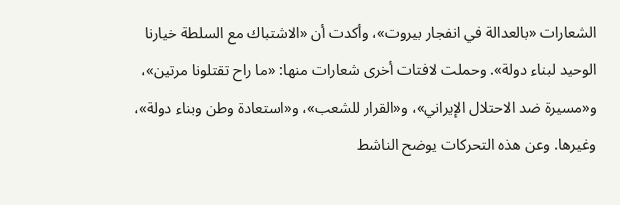الشعارات «بالعدالة في انفجار بيروت»، وأكدت أن «الاشتباك مع السلطة خيارنا الوحيد لبناء دولة». وحملت لافتات أخرى شعارات منها: «ما راح تقتلونا مرتين»، و«مسيرة ضد الاحتلال الإيراني»، و«القرار للشعب»، و«استعادة وطن وبناء دولة»، وغيرها. وعن هذه التحركات يوضح الناشط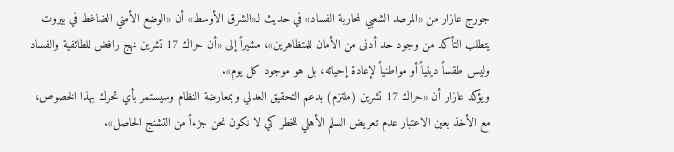جورج عازار من «المرصد الشعبي لمحاربة الفساد» في حديث لـ«الشرق الأوسط» أن «الوضع الأمني الضاغط في بيروت يتطلب التأكد من وجود حد أدنى من الأمان للمتظاهرين»، مشيراً إلى «أن حراك 17 تشرين نهج رافض للطائفية والفساد وليس طقساً دينياً أو مواطنياً لإعادة إحيائه، بل هو موجود كل يوم».
ويؤكد عازار أن «حراك 17 تشرين (ملتزم) بدعم التحقيق العدلي وبمعارضة النظام وسيستمر بأي تحرك بهذا الخصوص، مع الأخذ بعين الاعتبار عدم تعريض السلم الأهلي للخطر كي لا نكون نحن جزءاً من التشنج الحاصل».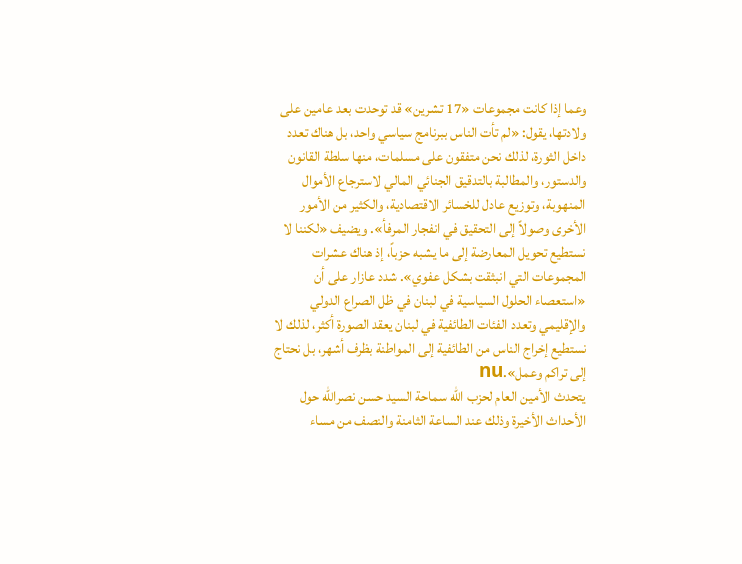وعما إذا كانت مجموعات «17 تشرين» قد توحدت بعد عامين على ولادتها، يقول: «لم تأت الناس ببرنامج سياسي واحد، بل هناك تعدد داخل الثورة، لذلك نحن متفقون على مسلمات، منها سلطة القانون والدستور، والمطالبة بالتدقيق الجنائي المالي لاسترجاع الأموال المنهوبة، وتوزيع عادل للخسائر الاقتصادية، والكثير من الأمور الأخرى وصولاً إلى التحقيق في انفجار المرفأ». ويضيف «لكننا لا نستطيع تحويل المعارضة إلى ما يشبه حزباً، إذ هناك عشرات المجموعات التي انبثقت بشكل عفوي». شدد عازار على أن «استعصاء الحلول السياسية في لبنان في ظل الصراع الدولي والإقليمي وتعدد الفئات الطائفية في لبنان يعقد الصورة أكثر، لذلك لا نستطيع إخراج الناس من الطائفية إلى المواطنة بظرف أشهر، بل نحتاج إلى تراكم وعمل».nu
يتحدث الأمين العام لحزب الله سماحة السيد حسن نصرالله حول الأحداث الأخيرة وذلك عند الساعة الثامنة والنصف من مساء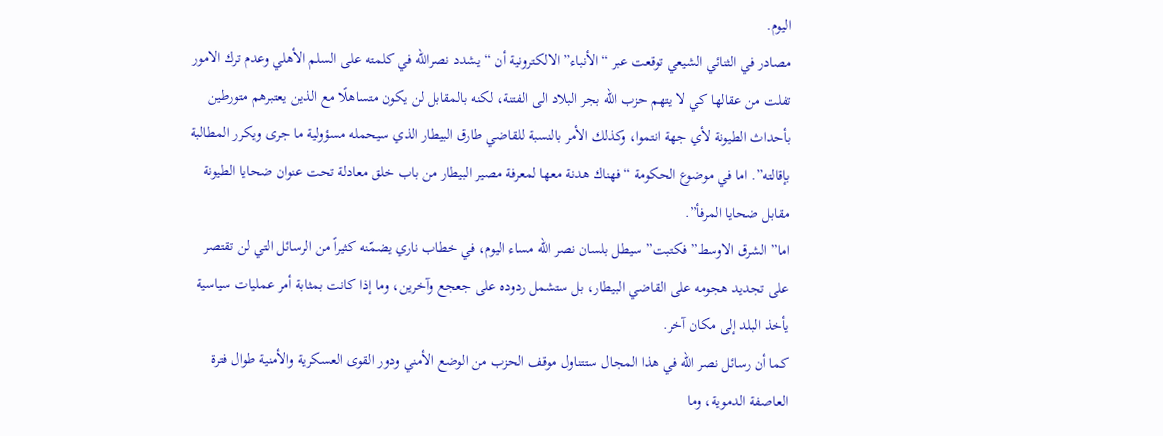اليوم.
مصادر في الثنائي الشيعي توقعت عبر “الأنباء” الالكترونية أن “يشدد نصرالله في كلمته على السلم الأهلي وعدم ترك الامور تفلت من عقالها كي لا يتهم حزب الله بجر البلاد الى الفتنة، لكنه بالمقابل لن يكون متساهلًا مع الذين يعتبرهم متورطين بأحداث الطيونة لأي جهة انتموا، وكذلك الأمر بالنسبة للقاضي طارق البيطار الذي سيحمله مسؤولية ما جرى ويكرر المطالبة بإقالته”. اما في موضوع الحكومة “فهناك هدنة معها لمعرفة مصير البيطار من باب خلق معادلة تحت عنوان ضحايا الطيونة مقابل ضحايا المرفأ”.
اما” الشرق الاوسط” فكتبت” سيطل بلسان نصر الله مساء اليوم، في خطاب ناري يضمّنه كثيراً من الرسائل التي لن تقتصر على تجديد هجومه على القاضي البيطار، بل ستشمل ردوده على جعجع وآخرين، وما إذا كانت بمثابة أمر عمليات سياسية يأخذ البلد إلى مكان آخر.
كما أن رسائل نصر الله في هذا المجال ستتناول موقف الحزب من الوضع الأمني ودور القوى العسكرية والأمنية طوال فترة العاصفة الدموية، وما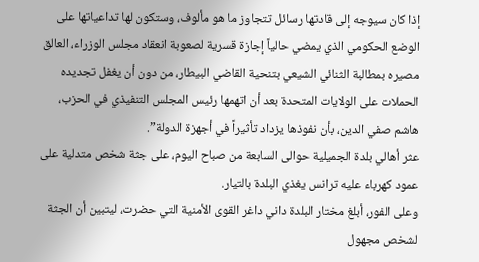إذا كان سيوجه إلى قادتها رسائل تتجاوز ما هو مألوف، وستكون لها تداعياتها على الوضع الحكومي الذي يمضي حالياً إجازة قسرية لصعوبة انعقاد مجلس الوزراء، العالق مصيره بمطالبة الثنائي الشيعي بتنحية القاضي البيطار، من دون أن يغفل تجديده الحملات على الولايات المتحدة بعد أن اتهمها رئيس المجلس التنفيذي في الحزب، هاشم صفي الدين، بأن نفوذها يزداد تأثيراً في أجهزة الدولة”.
عثر أهالي بلدة الجميلية حوالى السابعة من صباح اليوم، على جثة شخص متدلية على عمود كهرباء عليه ترانس يغذي البلدة بالتيار.
وعلى الفور، أبلغ مختار البلدة داني داغر القوى الأمنية التي حضرت، ليتبين أن الجثة لشخص مجهول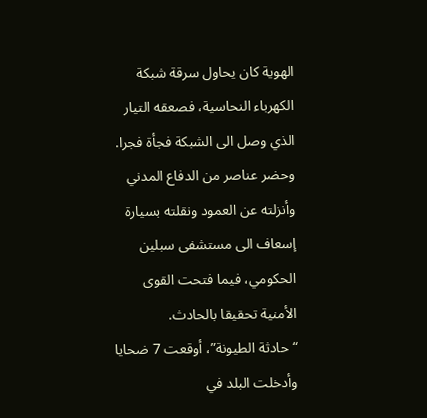الهوية كان يحاول سرقة شبكة الكهرباء النحاسية، فصعقه التيار الذي وصل الى الشبكة فجأة فجرا.
وحضر عناصر من الدفاع المدني وأنزلته عن العمود ونقلته بسيارة إسعاف الى مستشفى سبلين الحكومي، فيما فتحت القوى الأمنية تحقيقا بالحادث.
“حادثة الطيونة”، أوقعت 7 ضحايا وأدخلت البلد في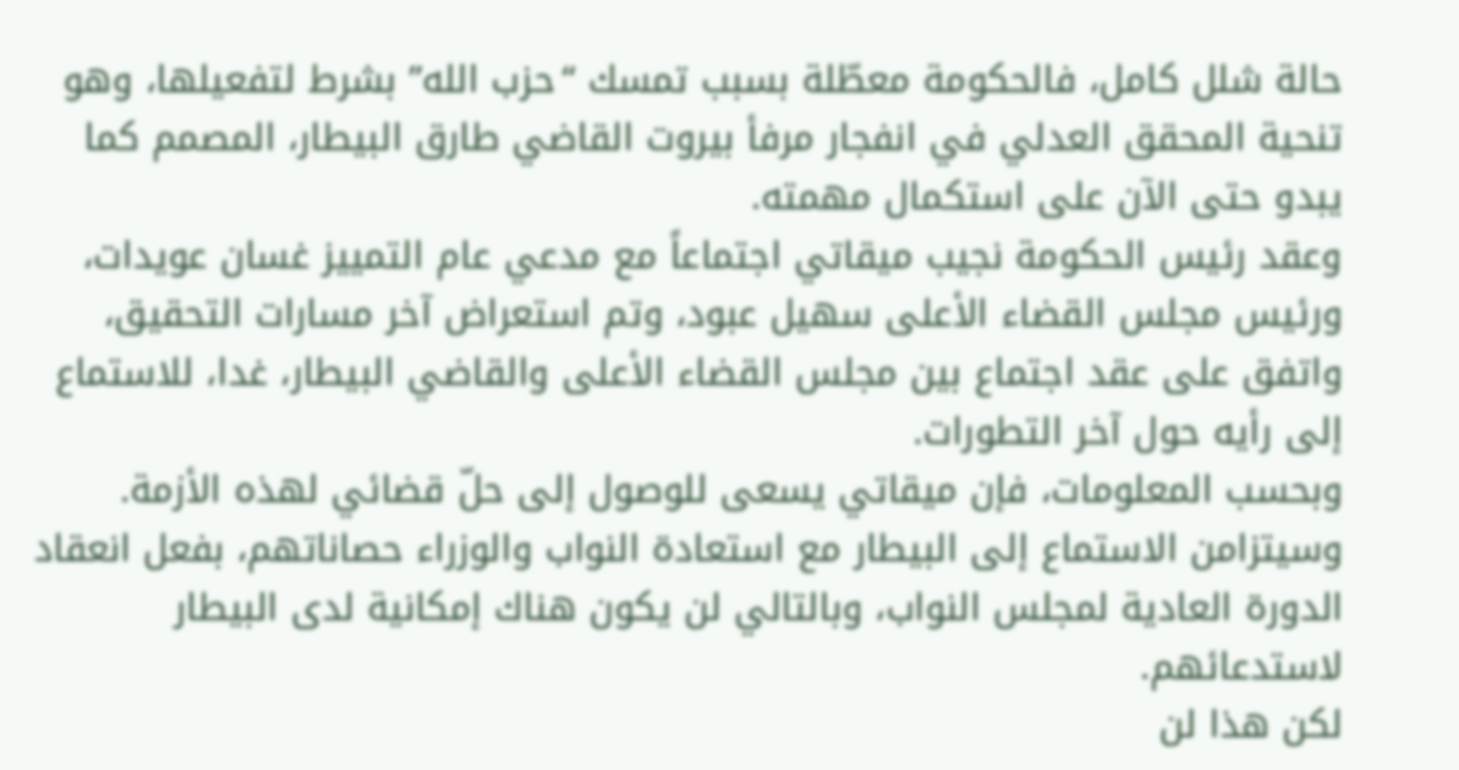حالة شلل كامل، فالحكومة معطّلة بسبب تمسك “حزب الله” بشرط لتفعيلها، وهو تنحية المحقق العدلي في انفجار مرفأ بيروت القاضي طارق البيطار، المصمم كما يبدو حتى الآن على استكمال مهمته.
وعقد رئيس الحكومة نجيب ميقاتي اجتماعاً مع مدعي عام التمييز غسان عويدات، ورئيس مجلس القضاء الأعلى سهيل عبود، وتم استعراض آخر مسارات التحقيق، واتفق على عقد اجتماع بين مجلس القضاء الأعلى والقاضي البيطار، غدا، للاستماع إلى رأيه حول آخر التطورات.
وبحسب المعلومات، فإن ميقاتي يسعى للوصول إلى حلّ قضائي لهذه الأزمة.
وسيتزامن الاستماع إلى البيطار مع استعادة النواب والوزراء حصاناتهم، بفعل انعقاد الدورة العادية لمجلس النواب، وبالتالي لن يكون هناك إمكانية لدى البيطار لاستدعائهم.
لكن هذا لن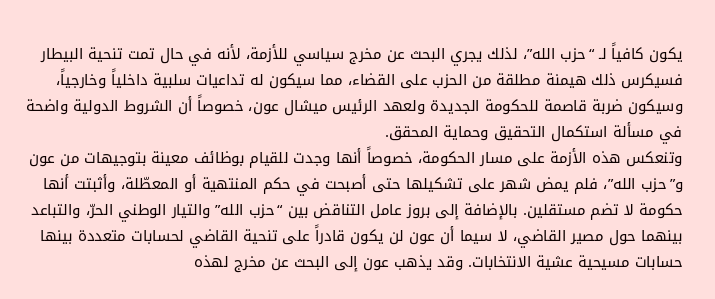يكون كافياً لـ “حزب الله”، لذلك يجري البحث عن مخرج سياسي للأزمة، لأنه في حال تمت تنحية البيطار فسيكرس ذلك هيمنة مطلقة من الحزب على القضاء، مما سيكون له تداعيات سلبية داخلياً وخارجياً، وسيكون ضربة قاصمة للحكومة الجديدة ولعهد الرئيس ميشال عون، خصوصاً أن الشروط الدولية واضحة في مسألة استكمال التحقيق وحماية المحقق.
وتنعكس هذه الأزمة على مسار الحكومة، خصوصاً أنها وجدت للقيام بوظائف معينة بتوجيهات من عون و”حزب الله”، فلم يمض شهر على تشكيلها حتى أصبحت في حكم المنتهية أو المعطّلة، وأثبتت أنها حكومة لا تضم مستقلين. بالإضافة إلى بروز عامل التناقض بين “حزب الله” والتيار الوطني الحرّ، والتباعد بينهما حول مصير القاضي، لا سيما أن عون لن يكون قادراً على تنحية القاضي لحسابات متعددة بينها حسابات مسيحية عشية الانتخابات. وقد يذهب عون إلى البحث عن مخرج لهذه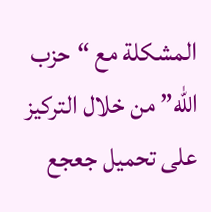المشكلة مع “حزب الله” من خلال التركيز على تحميل جعجع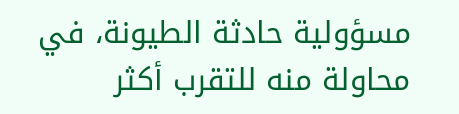مسؤولية حادثة الطيونة، في محاولة منه للتقرب أكثر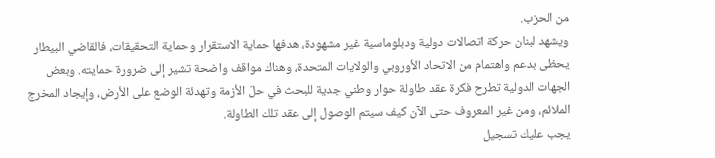من الحزب.
ويشهد لبنان حركة اتصالات دولية ودبلوماسية غير مشهودة، هدفها حماية الاستقرار وحماية التحقيقات، فالقاضي البيطار يحظى بدعم واهتمام من الاتحاد الأوروبي والولايات المتحدة، وهناك مواقف واضحة تشير إلى ضرورة حمايته. وبعض الجهات الدولية تطرح فكرة عقد طاولة حوار وطني جدية للبحث في حلّ الأزمة وتهدئة الوضع على الأرض، وإيجاد المخرج الملائم، ومن غير المعروف حتى الآن كيف سيتم الوصول إلى عقد تلك الطاولة.
يجب عليك تسجيل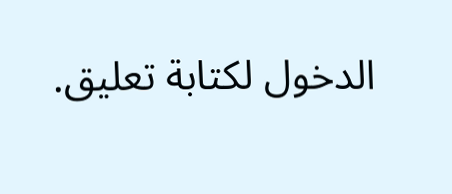الدخول لكتابة تعليق.